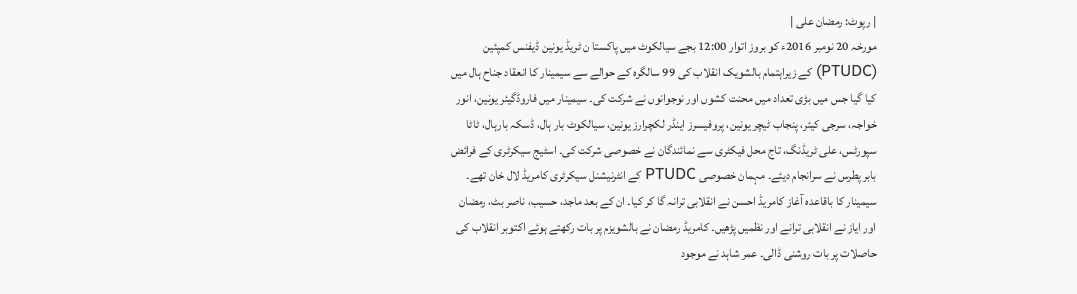| رپوٹ: رمضان علی |
مورخہ 20 نومبر 2016ء کو بروز اتوار 12:00 بجے سیالکوٹ میں پاکستا ن ٹریڈ یونین ڈیفنس کمپئین (PTUDC) کے زیراہتمام بالشویک انقلاب کی 99 سالگرہ کے حوالے سے سیمینار کا انعقاد جناح ہال میں کیا گیا جس میں بڑی تعداد میں محنت کشوں اور نوجوانوں نے شرکت کی۔ سیمینار میں فاروڈگیئر یونین، انور خواجہ، سرجی کیئر، پنجاب ٹیچر یونین، پروفیسرز اینڈر لکچرارز یونین، سیالکوٹ بار ہال، ڈسکہ بارہال، ٹاٹا سپورٹس، علی ٹریڈنگ، تاج محل فیکٹری سے نمائندگان نے خصوصی شرکت کی۔ اسٹیج سیکرٹری کے فرائض بابر پطرس نے سرانجام دیئے۔ مہمان خصوصی PTUDC کے انٹرنیشنل سیکرٹری کامریڈ لال خان تھے۔
سیمینار کا باقاعدہ آغاز کامریڈ احسن نے انقلابی ترانہ گا کر کیا۔ ان کے بعد ماجد، حسیب، ناصر بٹ، رمضان اور ایاز نے انقلابی ترانے اور نظمیں پڑھیں۔ کامریڈ رمضان نے بالشویزم پر بات رکھتے ہوئے اکتوبر انقلاب کی حاصلات پر بات روشنی ڈالی۔ عمر شاہد نے موجود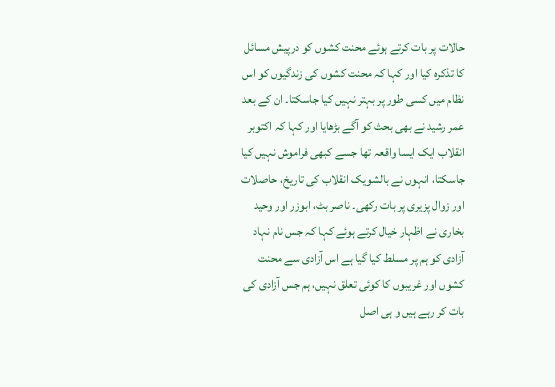حالات پر بات کرتے ہوئے محنت کشوں کو درپیش مسائل کا تذکرہ کیا اور کہا کہ محنت کشوں کی زندگیوں کو اس نظام میں کسی طور پر بہتر نہیں کیا جاسکتا۔ ان کے بعد عمر رشید نے بھی بحث کو آگے بڑھایا اور کہا کہ اکتوبر انقلاب ایک ایسا واقعہ تھا جسے کبھی فراموش نہیں کیا جاسکتا، انہوں نے بالشویک انقلاب کی تاریخ، حاصلات اور زوال پزیری پر بات رکھی۔ ناصر بٹ، ابوزر اور وحید بخاری نے اظہار خیال کرتے ہوئے کہا کہ جس نام نہاد آزادی کو ہم پر مسلط کیا گیا ہے اس آزادی سے محنت کشوں اور غریبوں کا کوئی تعلق نہیں، ہم جس آزادی کی بات کر رہے ہیں و ہی اصل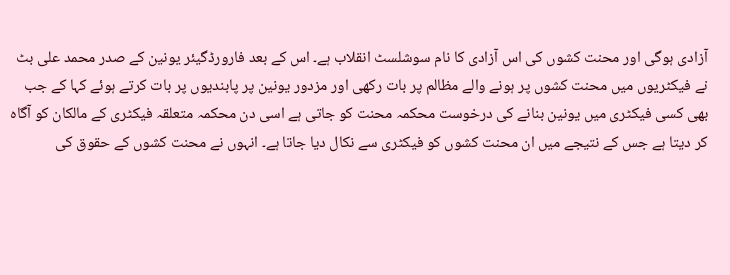آزادی ہوگی اور محنت کشوں کی اس آزادی کا نام سوشلسٹ انقلاب ہے۔ اس کے بعد فارورڈگیئر یونین کے صدر محمد علی بٹ نے فیکٹریوں میں محنت کشوں پر ہونے والے مظالم پر بات رکھی اور مزدور یونین پر پابندیوں پر بات کرتے ہوئے کہا کے جب بھی کسی فیکٹری میں یونین بنانے کی درخوست محکمہ محنت کو جاتی ہے اسی دن محکمہ متعلقہ فیکٹری کے مالکان کو آگاہ کر دیتا ہے جس کے نتیجے میں ان محنت کشوں کو فیکٹری سے نکال دیا جاتا ہے۔ انہوں نے محنت کشوں کے حقوق کی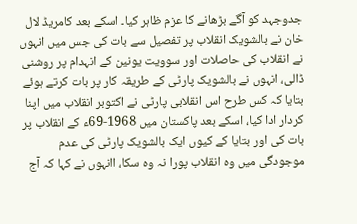جدوجہد کو آگے بڑھانے کا عزم ظاہر کیا۔ اسکے بعد کامریڈ لال خان نے بالشویک انقلاب پر تفصیل سے بات کی جس میں انہوں نے انقلاب کی حاصلات اور سوویت یونین کے انہدام پر روشنی ڈالی، انہوں نے بالشویک پارٹی کے طریقہ کار پر بات کرتے ہوئے بتایا کہ کس طرح اس انقلابی پارٹی نے اکتوبر انقلاب میں اپنا کردار ادا کیا، اسکے بعد پاکستان میں 1968-69ء کے انقلاب پر بات کی اور بتایا کے کیوں ایک بالشویک پارٹی کی عدم موجودگی میں وہ انقلاب پورا نہ وہ سکا، اانہوں نے کہا کہ آج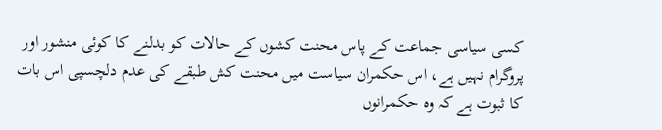کسی سیاسی جماعت کے پاس محنت کشوں کے حالات کو بدلنے کا کوئی منشور اور پروگرام نہیں ہے، اس حکمران سیاست میں محنت کش طبقے کی عدم دلچسپی اس بات کا ثبوت ہے کہ وہ حکمرانوں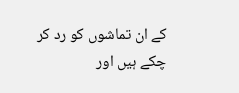کے ان تماشوں کو رد کر چکے ہیں اور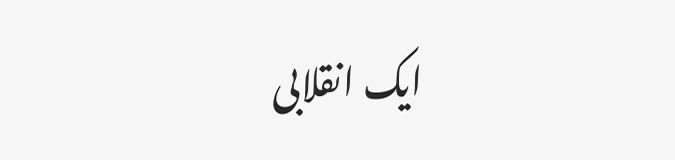ایک انقلابی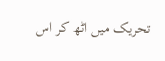تحریک میں اٹھ کر اس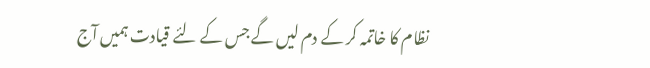نظام کا خاتمہ کر کے دم لیں گے جس کے لئے قیادت ہمیں آج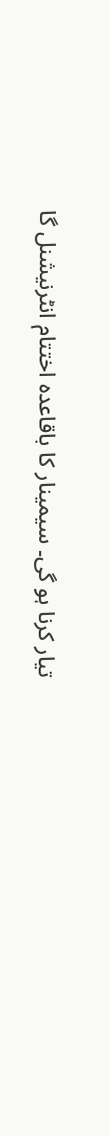تیار کرنا ہو گی۔ سیمینار کا باقاعدہ اختتام انٹرنیشنل گا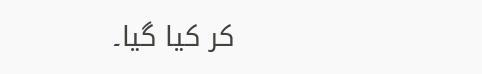کر کیا گیا۔